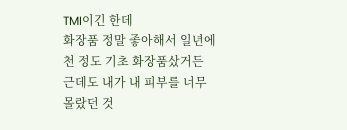TMI이긴 한데
화장품 정말 좋아해서 일년에 천 정도 기초 화장품샀거든
근데도 내가 내 피부를 너무 몰랐던 것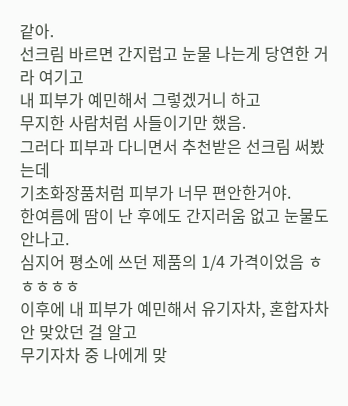같아.
선크림 바르면 간지럽고 눈물 나는게 당연한 거라 여기고
내 피부가 예민해서 그렇겠거니 하고
무지한 사람처럼 사들이기만 했음.
그러다 피부과 다니면서 추천받은 선크림 써봤는데
기초화장품처럼 피부가 너무 편안한거야.
한여름에 땀이 난 후에도 간지러움 없고 눈물도 안나고.
심지어 평소에 쓰던 제품의 1/4 가격이었음 ㅎㅎㅎㅎㅎ
이후에 내 피부가 예민해서 유기자차, 혼합자차 안 맞았던 걸 알고
무기자차 중 나에게 맞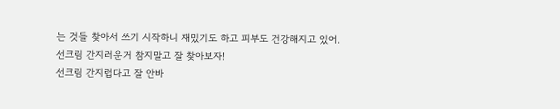는 것들 찾아서 쓰기 시작하니 재밌기도 하고 피부도 건강해지고 있어.
선크림 간지러운거 참지말고 잘 찾아보자!
선크림 간지럽다고 잘 안바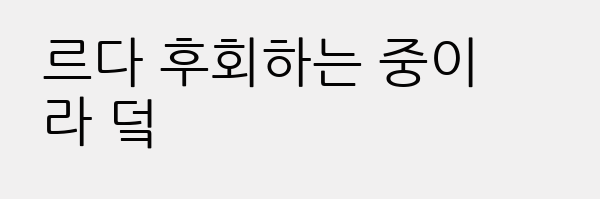르다 후회하는 중이라 덬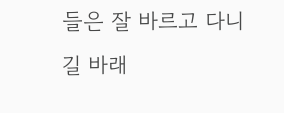들은 잘 바르고 다니길 바래